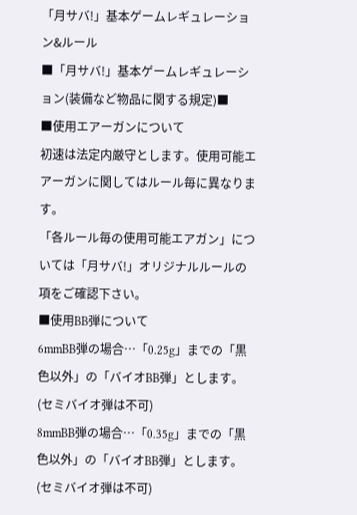「月サバ!」基本ゲームレギュレーション&ルール
■「月サバ!」基本ゲームレギュレーション(装備など物品に関する規定)■
■使用エアーガンについて
初速は法定内厳守とします。使用可能エアーガンに関してはルール毎に異なります。
「各ルール毎の使用可能エアガン」については「月サバ!」オリジナルルールの項をご確認下さい。
■使用BB弾について
6mmBB弾の場合…「0.25g」までの「黒色以外」の「バイオBB弾」とします。(セミバイオ弾は不可)
8mmBB弾の場合…「0.35g」までの「黒色以外」の「バイオBB弾」とします。(セミバイオ弾は不可)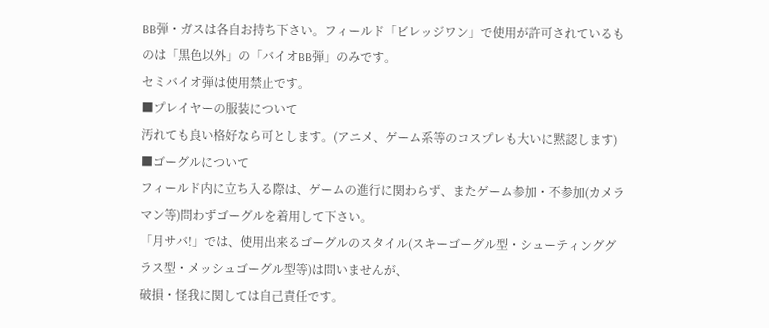BB弾・ガスは各自お持ち下さい。フィールド「ビレッジワン」で使用が許可されているものは「黒色以外」の「バイオBB弾」のみです。
セミバイオ弾は使用禁止です。
■プレイヤーの服装について
汚れても良い格好なら可とします。(アニメ、ゲーム系等のコスプレも大いに黙認します)
■ゴーグルについて
フィールド内に立ち入る際は、ゲームの進行に関わらず、またゲーム参加・不参加(カメラマン等)問わずゴーグルを着用して下さい。
「月サバ!」では、使用出来るゴーグルのスタイル(スキーゴーグル型・シューティンググラス型・メッシュゴーグル型等)は問いませんが、
破損・怪我に関しては自己責任です。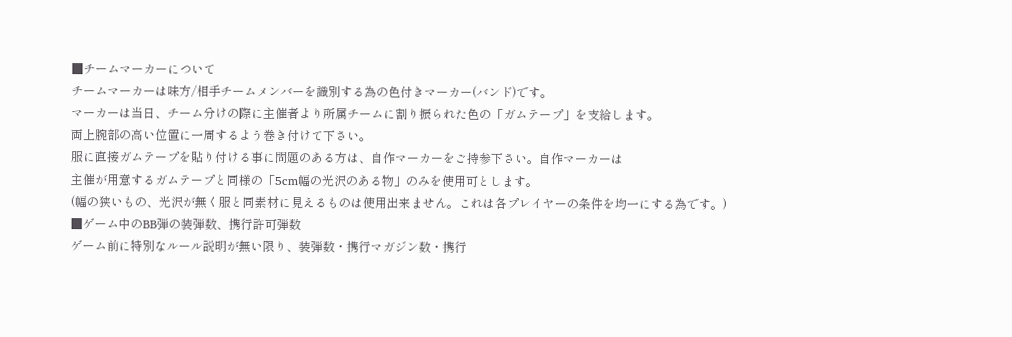■チームマーカーについて
チームマーカーは味方/相手チームメンバーを識別する為の色付きマーカー(バンド)です。
マーカーは当日、チーム分けの際に主催者より所属チームに割り振られた色の「ガムテープ」を支給します。
両上腕部の高い位置に一周するよう巻き付けて下さい。
服に直接ガムテープを貼り付ける事に問題のある方は、自作マーカーをご持参下さい。自作マーカーは
主催が用意するガムテープと同様の「5cm幅の光沢のある物」のみを使用可とします。
(幅の狭いもの、光沢が無く服と同素材に見えるものは使用出来ません。これは各プレイヤーの条件を均一にする為です。)
■ゲーム中のBB弾の装弾数、携行許可弾数
ゲーム前に特別なルール説明が無い限り、装弾数・携行マガジン数・携行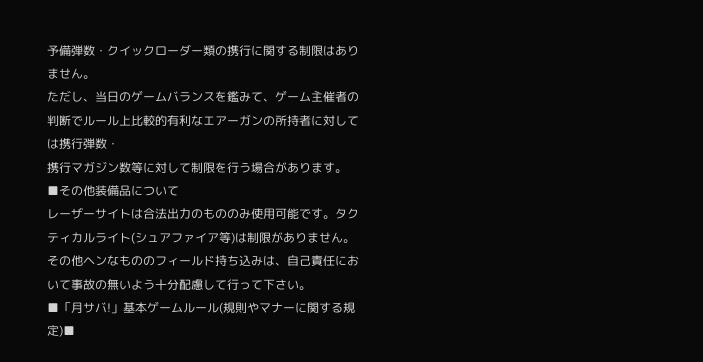予備弾数・クイックローダー類の携行に関する制限はありません。
ただし、当日のゲームバランスを鑑みて、ゲーム主催者の判断でルール上比較的有利なエアーガンの所持者に対しては携行弾数・
携行マガジン数等に対して制限を行う場合があります。
■その他装備品について
レーザーサイトは合法出力のもののみ使用可能です。タクティカルライト(シュアファイア等)は制限がありません。
その他ヘンなもののフィールド持ち込みは、自己責任において事故の無いよう十分配慮して行って下さい。
■「月サバ!」基本ゲームルール(規則やマナーに関する規定)■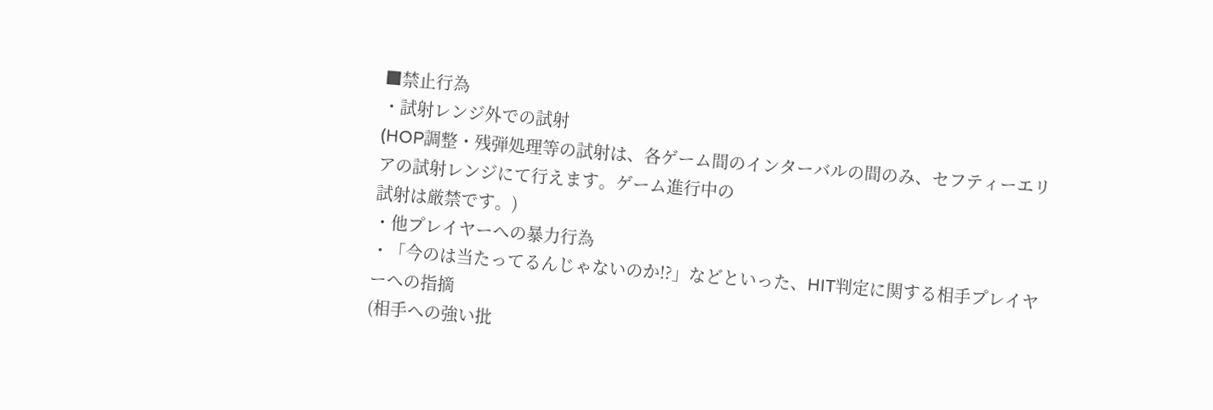■禁止行為
・試射レンジ外での試射
(HOP調整・残弾処理等の試射は、各ゲーム間のインターバルの間のみ、セフティーエリアの試射レンジにて行えます。ゲーム進行中の
試射は厳禁です。)
・他プレイヤーへの暴力行為
・「今のは当たってるんじゃないのか!?」などといった、HIT判定に関する相手プレイヤーへの指摘
(相手への強い批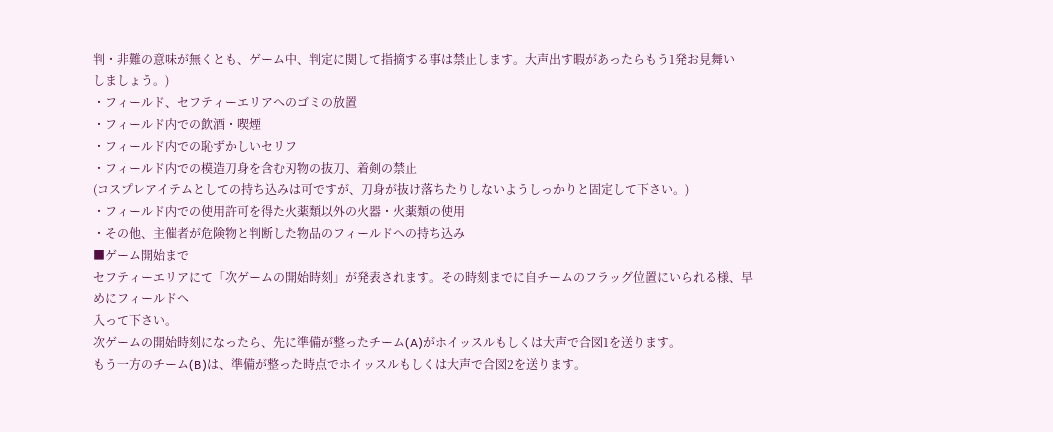判・非難の意味が無くとも、ゲーム中、判定に関して指摘する事は禁止します。大声出す暇があったらもう1発お見舞い
しましょう。)
・フィールド、セフティーエリアへのゴミの放置
・フィールド内での飲酒・喫煙
・フィールド内での恥ずかしいセリフ
・フィールド内での模造刀身を含む刃物の抜刀、着剣の禁止
(コスプレアイテムとしての持ち込みは可ですが、刀身が抜け落ちたりしないようしっかりと固定して下さい。)
・フィールド内での使用許可を得た火薬類以外の火器・火薬類の使用
・その他、主催者が危険物と判断した物品のフィールドへの持ち込み
■ゲーム開始まで
セフティーエリアにて「次ゲームの開始時刻」が発表されます。その時刻までに自チームのフラッグ位置にいられる様、早めにフィールドへ
入って下さい。
次ゲームの開始時刻になったら、先に準備が整ったチーム(A)がホイッスルもしくは大声で合図1を送ります。
もう一方のチーム(B)は、準備が整った時点でホイッスルもしくは大声で合図2を送ります。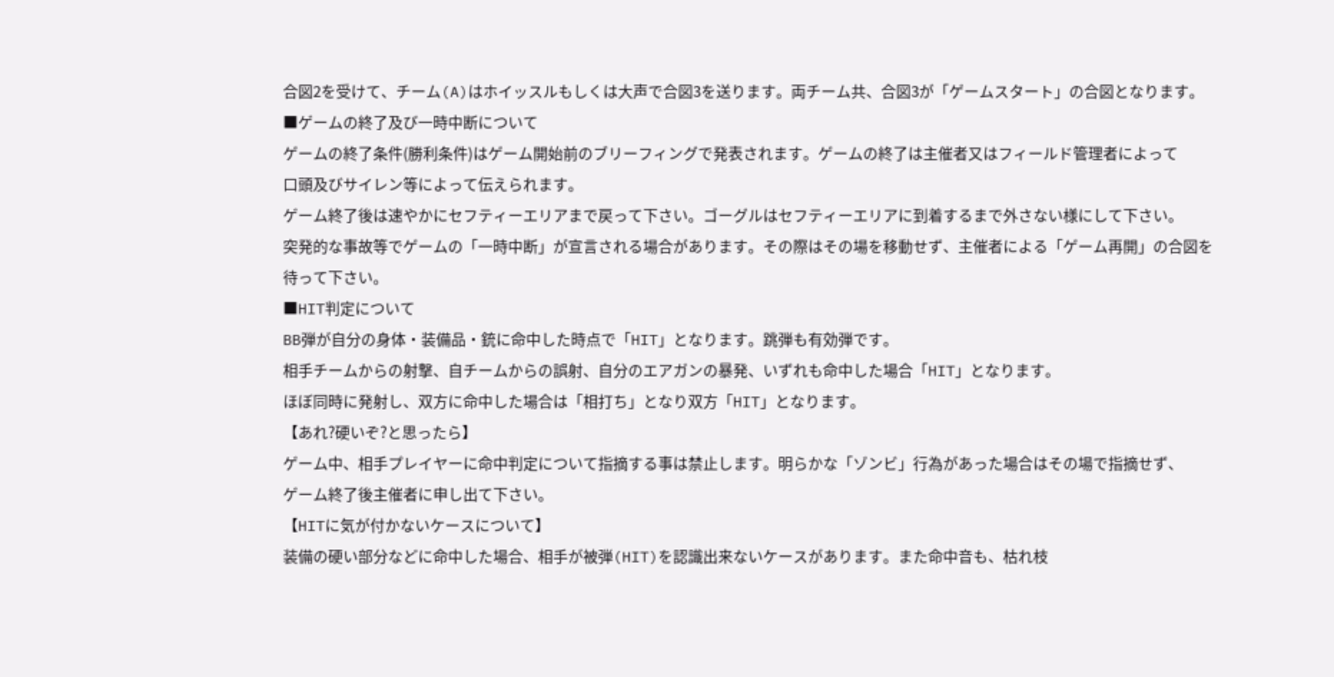合図2を受けて、チーム(A)はホイッスルもしくは大声で合図3を送ります。両チーム共、合図3が「ゲームスタート」の合図となります。
■ゲームの終了及び一時中断について
ゲームの終了条件(勝利条件)はゲーム開始前のブリーフィングで発表されます。ゲームの終了は主催者又はフィールド管理者によって
口頭及びサイレン等によって伝えられます。
ゲーム終了後は速やかにセフティーエリアまで戻って下さい。ゴーグルはセフティーエリアに到着するまで外さない様にして下さい。
突発的な事故等でゲームの「一時中断」が宣言される場合があります。その際はその場を移動せず、主催者による「ゲーム再開」の合図を
待って下さい。
■HIT判定について
BB弾が自分の身体・装備品・銃に命中した時点で「HIT」となります。跳弾も有効弾です。
相手チームからの射撃、自チームからの誤射、自分のエアガンの暴発、いずれも命中した場合「HIT」となります。
ほぼ同時に発射し、双方に命中した場合は「相打ち」となり双方「HIT」となります。
【あれ?硬いぞ?と思ったら】
ゲーム中、相手プレイヤーに命中判定について指摘する事は禁止します。明らかな「ゾンビ」行為があった場合はその場で指摘せず、
ゲーム終了後主催者に申し出て下さい。
【HITに気が付かないケースについて】
装備の硬い部分などに命中した場合、相手が被弾(HIT)を認識出来ないケースがあります。また命中音も、枯れ枝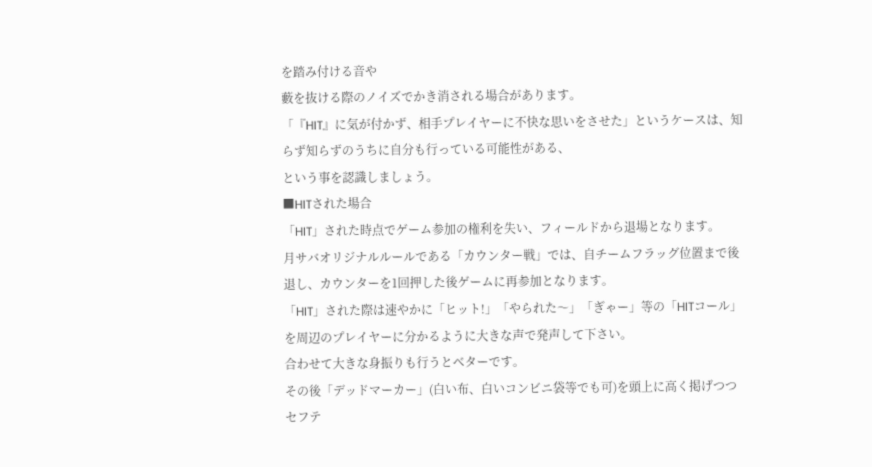を踏み付ける音や
藪を抜ける際のノイズでかき消される場合があります。
「『HIT』に気が付かず、相手プレイヤーに不快な思いをさせた」というケースは、知らず知らずのうちに自分も行っている可能性がある、
という事を認識しましょう。
■HITされた場合
「HIT」された時点でゲーム参加の権利を失い、フィールドから退場となります。
月サバオリジナルルールである「カウンター戦」では、自チームフラッグ位置まで後退し、カウンターを1回押した後ゲームに再参加となります。
「HIT」された際は速やかに「ヒット!」「やられた〜」「ぎゃー」等の「HITコール」を周辺のプレイヤーに分かるように大きな声で発声して下さい。
合わせて大きな身振りも行うとベターです。
その後「デッドマーカー」(白い布、白いコンビニ袋等でも可)を頭上に高く掲げつつセフテ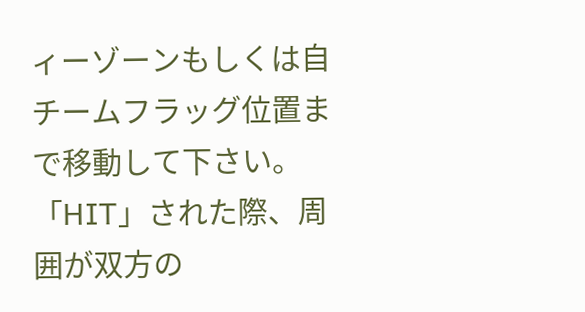ィーゾーンもしくは自チームフラッグ位置まで移動して下さい。
「HIT」された際、周囲が双方の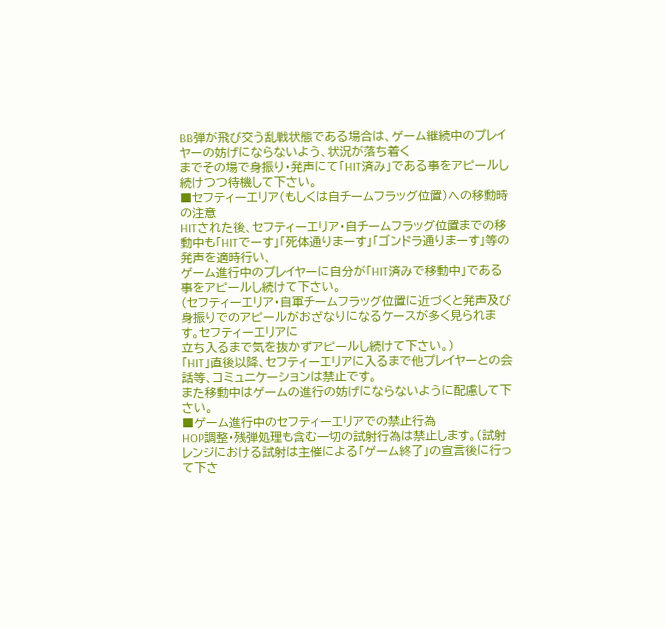BB弾が飛び交う乱戦状態である場合は、ゲーム継続中のプレイヤーの妨げにならないよう、状況が落ち着く
までその場で身振り・発声にて「HIT済み」である事をアピールし続けつつ待機して下さい。
■セフティーエリア(もしくは自チームフラッグ位置)への移動時の注意
HITされた後、セフティーエリア・自チームフラッグ位置までの移動中も「HITでーす」「死体通りまーす」「ゴンドラ通りまーす」等の発声を適時行い、
ゲーム進行中のプレイヤーに自分が「HIT済みで移動中」である事をアピールし続けて下さい。
(セフティーエリア・自軍チームフラッグ位置に近づくと発声及び身振りでのアピールがおざなりになるケースが多く見られます。セフティーエリアに
立ち入るまで気を抜かずアピールし続けて下さい。)
「HIT」直後以降、セフティーエリアに入るまで他プレイヤーとの会話等、コミュニケーションは禁止です。
また移動中はゲームの進行の妨げにならないように配慮して下さい。
■ゲーム進行中のセフティーエリアでの禁止行為
HOP調整・残弾処理も含む一切の試射行為は禁止します。(試射レンジにおける試射は主催による「ゲーム終了」の宣言後に行って下さ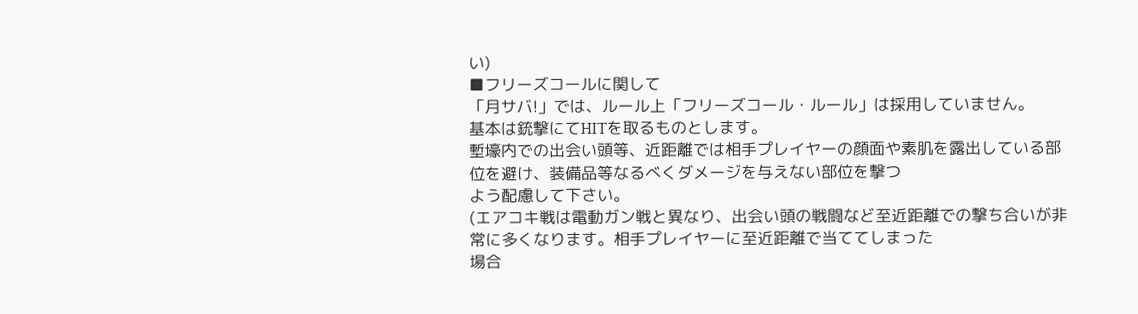い)
■フリーズコールに関して
「月サバ!」では、ルール上「フリーズコール・ルール」は採用していません。
基本は銃撃にてHITを取るものとします。
塹壕内での出会い頭等、近距離では相手プレイヤーの顔面や素肌を露出している部位を避け、装備品等なるべくダメージを与えない部位を撃つ
よう配慮して下さい。
(エアコキ戦は電動ガン戦と異なり、出会い頭の戦闘など至近距離での撃ち合いが非常に多くなります。相手プレイヤーに至近距離で当ててしまった
場合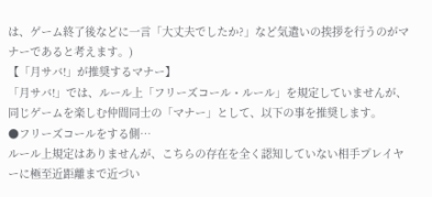は、ゲーム終了後などに一言「大丈夫でしたか?」など気遣いの挨拶を行うのがマナーであると考えます。)
【「月サバ!」が推奨するマナー】
「月サバ!」では、ルール上「フリーズコール・ルール」を規定していませんが、同じゲームを楽しむ仲間同士の「マナー」として、以下の事を推奨します。
●フリーズコールをする側…
ルール上規定はありませんが、こちらの存在を全く認知していない相手プレイヤーに極至近距離まで近づい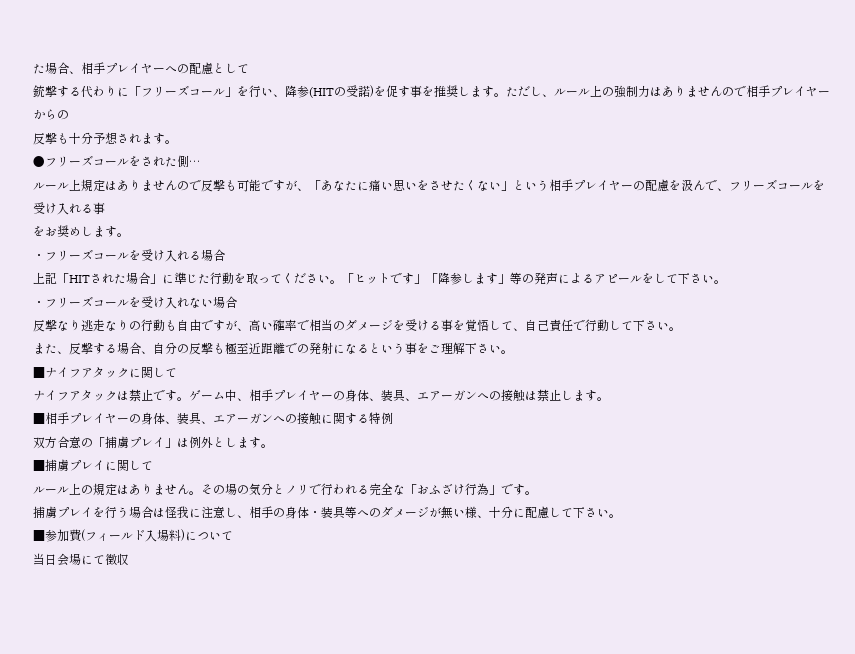た場合、相手プレイヤーへの配慮として
銃撃する代わりに「フリーズコール」を行い、降参(HITの受諾)を促す事を推奨します。ただし、ルール上の強制力はありませんので相手プレイヤーからの
反撃も十分予想されます。
●フリーズコールをされた側…
ルール上規定はありませんので反撃も可能ですが、「あなたに痛い思いをさせたくない」という相手プレイヤーの配慮を汲んで、フリーズコールを受け入れる事
をお奨めします。
・フリーズコールを受け入れる場合
上記「HITされた場合」に準じた行動を取ってください。「ヒットです」「降参します」等の発声によるアピールをして下さい。
・フリーズコールを受け入れない場合
反撃なり逃走なりの行動も自由ですが、高い確率で相当のダメージを受ける事を覚悟して、自己責任で行動して下さい。
また、反撃する場合、自分の反撃も極至近距離での発射になるという事をご理解下さい。
■ナイフアタックに関して
ナイフアタックは禁止です。ゲーム中、相手プレイヤーの身体、装具、エアーガンへの接触は禁止します。
■相手プレイヤーの身体、装具、エアーガンへの接触に関する特例
双方合意の「捕虜プレイ」は例外とします。
■捕虜プレイに関して
ルール上の規定はありません。その場の気分とノリで行われる完全な「おふざけ行為」です。
捕虜プレイを行う場合は怪我に注意し、相手の身体・装具等へのダメージが無い様、十分に配慮して下さい。
■参加費(フィールド入場料)について
当日会場にて徴収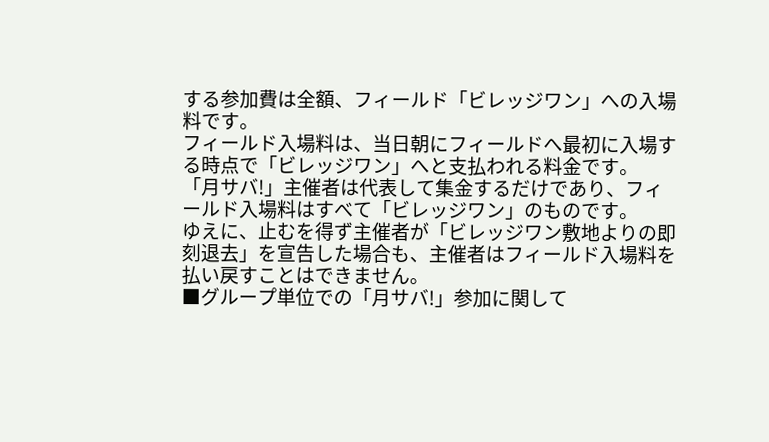する参加費は全額、フィールド「ビレッジワン」への入場料です。
フィールド入場料は、当日朝にフィールドへ最初に入場する時点で「ビレッジワン」へと支払われる料金です。
「月サバ!」主催者は代表して集金するだけであり、フィールド入場料はすべて「ビレッジワン」のものです。
ゆえに、止むを得ず主催者が「ビレッジワン敷地よりの即刻退去」を宣告した場合も、主催者はフィールド入場料を払い戻すことはできません。
■グループ単位での「月サバ!」参加に関して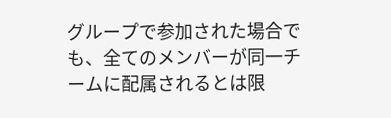グループで参加された場合でも、全てのメンバーが同一チームに配属されるとは限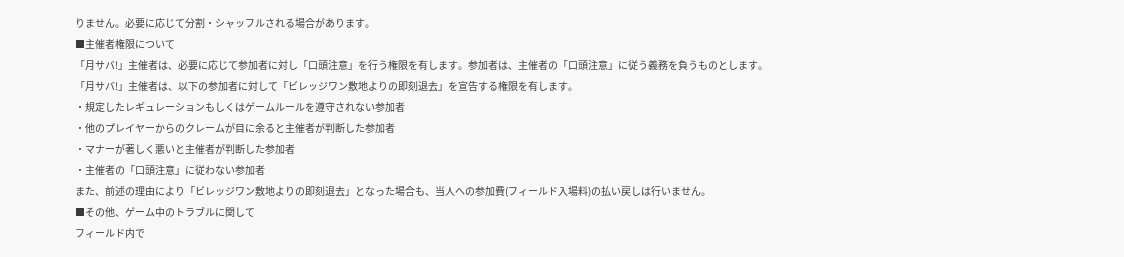りません。必要に応じて分割・シャッフルされる場合があります。
■主催者権限について
「月サバ!」主催者は、必要に応じて参加者に対し「口頭注意」を行う権限を有します。参加者は、主催者の「口頭注意」に従う義務を負うものとします。
「月サバ!」主催者は、以下の参加者に対して「ビレッジワン敷地よりの即刻退去」を宣告する権限を有します。
・規定したレギュレーションもしくはゲームルールを遵守されない参加者
・他のプレイヤーからのクレームが目に余ると主催者が判断した参加者
・マナーが著しく悪いと主催者が判断した参加者
・主催者の「口頭注意」に従わない参加者
また、前述の理由により「ビレッジワン敷地よりの即刻退去」となった場合も、当人への参加費(フィールド入場料)の払い戻しは行いません。
■その他、ゲーム中のトラブルに関して
フィールド内で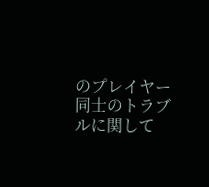のプレイヤー同士のトラブルに関して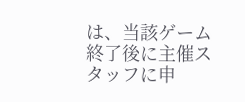は、当該ゲーム終了後に主催スタッフに申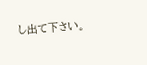し出て下さい。